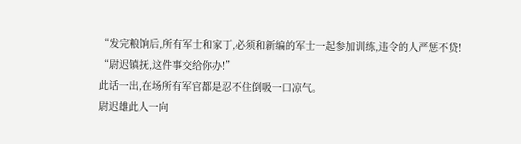“发完粮饷后,所有军士和家丁,必须和新编的军士一起参加训练,违令的人严惩不贷!
“尉迟镇抚,这件事交给你办!”
此话一出,在场所有军官都是忍不住倒吸一口凉气。
尉迟雄此人一向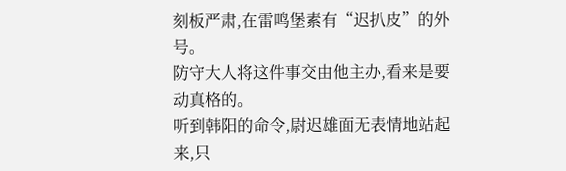刻板严肃,在雷鸣堡素有“迟扒皮”的外号。
防守大人将这件事交由他主办,看来是要动真格的。
听到韩阳的命令,尉迟雄面无表情地站起来,只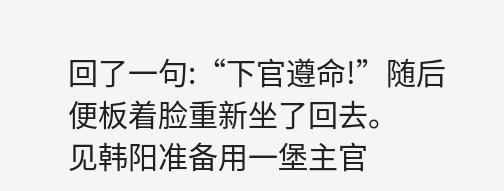回了一句:“下官遵命!”随后便板着脸重新坐了回去。
见韩阳准备用一堡主官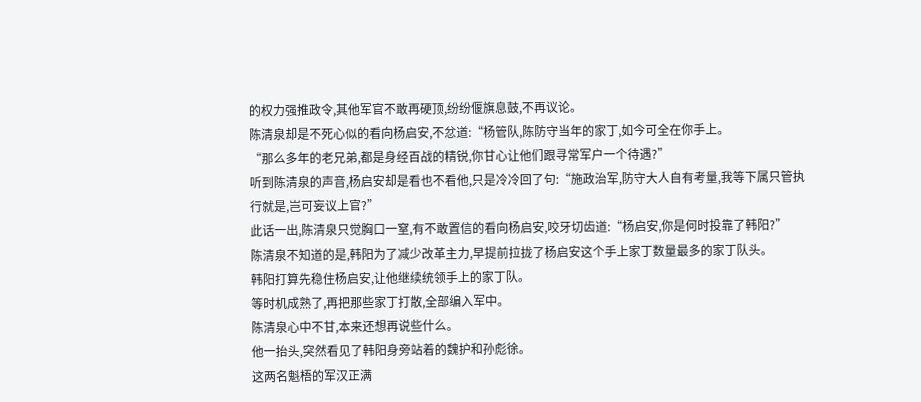的权力强推政令,其他军官不敢再硬顶,纷纷偃旗息鼓,不再议论。
陈清泉却是不死心似的看向杨启安,不忿道:“杨管队,陈防守当年的家丁,如今可全在你手上。
“那么多年的老兄弟,都是身经百战的精锐,你甘心让他们跟寻常军户一个待遇?”
听到陈清泉的声音,杨启安却是看也不看他,只是冷冷回了句:“施政治军,防守大人自有考量,我等下属只管执行就是,岂可妄议上官?”
此话一出,陈清泉只觉胸口一窒,有不敢置信的看向杨启安,咬牙切齿道:“杨启安,你是何时投靠了韩阳?”
陈清泉不知道的是,韩阳为了减少改革主力,早提前拉拢了杨启安这个手上家丁数量最多的家丁队头。
韩阳打算先稳住杨启安,让他继续统领手上的家丁队。
等时机成熟了,再把那些家丁打散,全部编入军中。
陈清泉心中不甘,本来还想再说些什么。
他一抬头,突然看见了韩阳身旁站着的魏护和孙彪徐。
这两名魁梧的军汉正满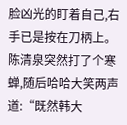脸凶光的盯着自己,右手已是按在刀柄上。
陈清泉突然打了个寒蝉,随后哈哈大笑两声道:“既然韩大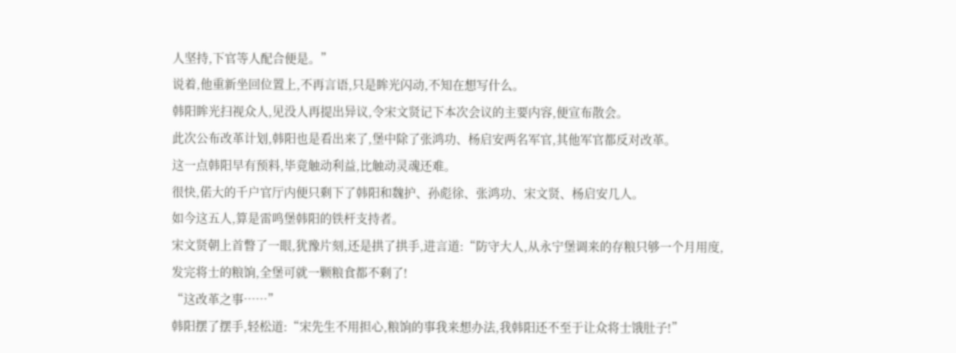人坚持,下官等人配合便是。”
说着,他重新坐回位置上,不再言语,只是眸光闪动,不知在想写什么。
韩阳眸光扫视众人,见没人再提出异议,令宋文贤记下本次会议的主要内容,便宣布散会。
此次公布改革计划,韩阳也是看出来了,堡中除了张鸿功、杨启安两名军官,其他军官都反对改革。
这一点韩阳早有预料,毕竟触动利益,比触动灵魂还难。
很快,偌大的千户官厅内便只剩下了韩阳和魏护、孙彪徐、张鸿功、宋文贤、杨启安几人。
如今这五人,算是雷鸣堡韩阳的铁杆支持者。
宋文贤朝上首瞥了一眼,犹豫片刻,还是拱了拱手,进言道:“防守大人,从永宁堡调来的存粮只够一个月用度,发完将士的粮饷,全堡可就一颗粮食都不剩了!
“这改革之事……”
韩阳摆了摆手,轻松道:“宋先生不用担心,粮饷的事我来想办法,我韩阳还不至于让众将士饿肚子!”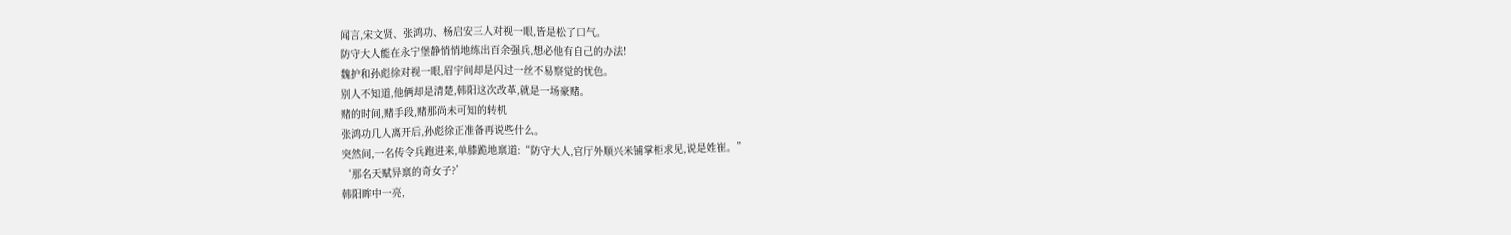闻言,宋文贤、张鸿功、杨启安三人对视一眼,皆是松了口气。
防守大人能在永宁堡静悄悄地练出百余强兵,想必他有自己的办法!
魏护和孙彪徐对视一眼,眉宇间却是闪过一丝不易察觉的忧色。
别人不知道,他俩却是清楚,韩阳这次改革,就是一场豪赌。
赌的时间,赌手段,赌那尚未可知的转机
张鸿功几人离开后,孙彪徐正准备再说些什么。
突然间,一名传令兵跑进来,单膝跪地禀道:“防守大人,官厅外顺兴米铺掌柜求见,说是姓崔。”
‘那名天赋异禀的奇女子?’
韩阳眸中一亮,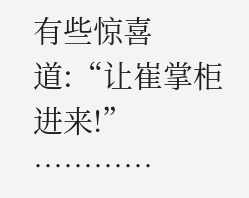有些惊喜道:“让崔掌柜进来!”
…………